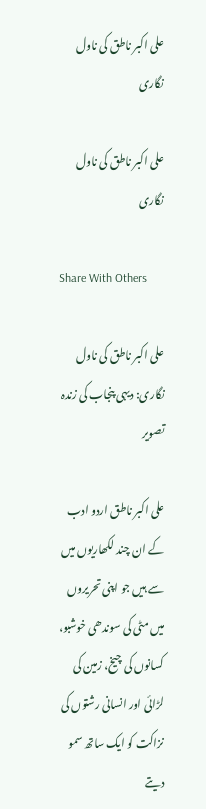علی اکبر ناطق کی ناول نگاری

علی اکبر ناطق کی ناول نگاری

Share With Others

علی اکبر ناطق کی ناول نگاری: دیہی پنجاب کی زندہ تصویر

علی اکبر ناطق اردو ادب کے ان چند لکھاریوں میں سے ہیں جو اپنی تحریروں میں مٹی کی سوندھی خوشبو، کسانوں کی چیخ، زمین کی لڑائی اور انسانی رشتوں کی نزاکت کو ایک ساتھ سمو دیتے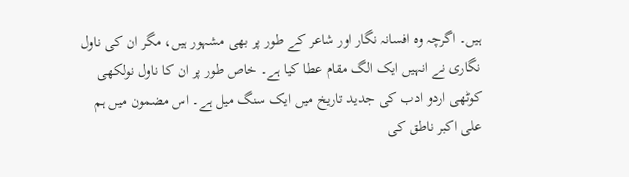ہیں۔ اگرچہ وہ افسانہ نگار اور شاعر کے طور پر بھی مشہور ہیں، مگر ان کی ناول نگاری نے انہیں ایک الگ مقام عطا کیا ہے۔ خاص طور پر ان کا ناول نولکھی کوٹھی اردو ادب کی جدید تاریخ میں ایک سنگ میل ہے۔ اس مضمون میں ہم علی اکبر ناطق کی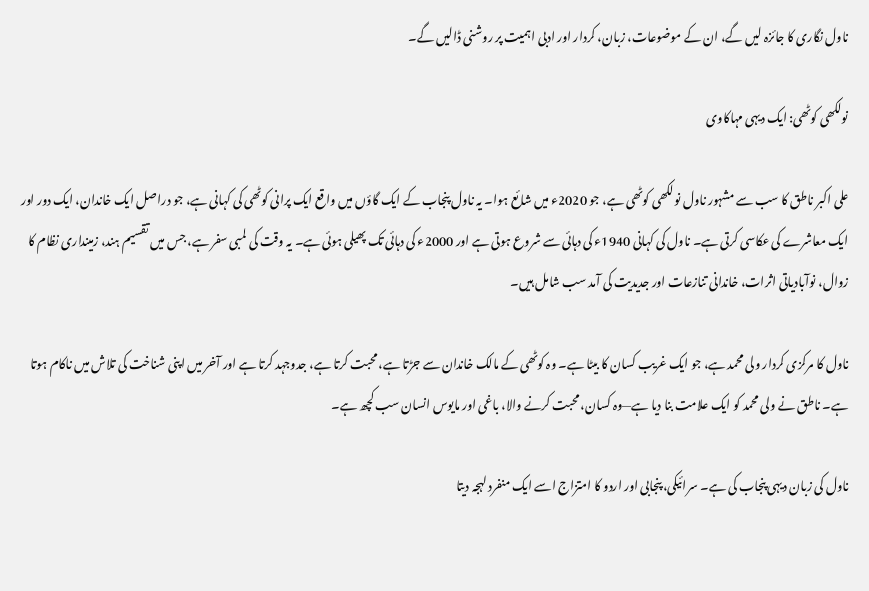ناول نگاری کا جائزہ لیں گے، ان کے موضوعات، زبان، کردار اور ادبی اہمیت پر روشنی ڈالیں گے۔

نولکھی کوٹھی: ایک دیہی مہاکاوی

علی اکبر ناطق کا سب سے مشہور ناول نولکھی کوٹھی ہے، جو 2020ء میں شائع ہوا۔ یہ ناول پنجاب کے ایک گاؤں میں واقع ایک پرانی کوٹھی کی کہانی ہے، جو دراصل ایک خاندان، ایک دور اور ایک معاشرے کی عکاسی کرتی ہے۔ ناول کی کہانی 1940ء کی دہائی سے شروع ہوتی ہے اور 2000ء کی دہائی تک پھیلی ہوئی ہے۔ یہ وقت کی لمبی سفر ہے، جس میں تقسیم ہند، زمینداری نظام کا زوال، نوآبادیاتی اثرات، خاندانی تنازعات اور جدیدیت کی آمد سب شامل ہیں۔

ناول کا مرکزی کردار ولی محمد ہے، جو ایک غریب کسان کا بیٹا ہے۔ وہ کوٹھی کے مالک خاندان سے جڑتا ہے، محبت کرتا ہے، جدوجہد کرتا ہے اور آخر میں اپنی شناخت کی تلاش میں ناکام ہوتا ہے۔ ناطق نے ولی محمد کو ایک علامت بنا دیا ہے—وہ کسان، محبت کرنے والا، باغی اور مایوس انسان سب کچھ ہے۔

ناول کی زبان دیہی پنجاب کی ہے۔ سرائیکی، پنجابی اور اردو کا امتزاج اسے ایک منفرد لہجہ دیتا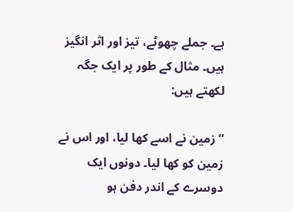ہے۔ جملے چھوٹے، تیز اور اثر انگیز ہیں۔ مثال کے طور پر ایک جگہ لکھتے ہیں:

“زمین نے اسے کھا لیا، اور اس نے زمین کو کھا لیا۔ دونوں ایک دوسرے کے اندر دفن ہو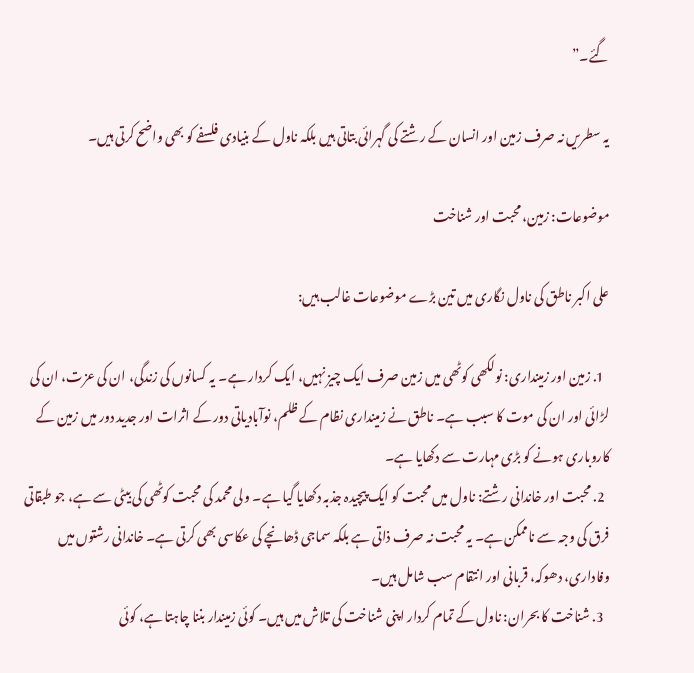گئے۔”

یہ سطریں نہ صرف زمین اور انسان کے رشتے کی گہرائی بتاتی ہیں بلکہ ناول کے بنیادی فلسفے کو بھی واضح کرتی ہیں۔

موضوعات: زمین، محبت اور شناخت

علی اکبر ناطق کی ناول نگاری میں تین بڑے موضوعات غالب ہیں:

  1. زمین اور زمینداری: نولکھی کوٹھی میں زمین صرف ایک چیز نہیں، ایک کردار ہے۔ یہ کسانوں کی زندگی، ان کی عزت، ان کی لڑائی اور ان کی موت کا سبب ہے۔ ناطق نے زمینداری نظام کے ظلم، نوآبادیاتی دور کے اثرات اور جدید دور میں زمین کے کاروباری ہونے کو بڑی مہارت سے دکھایا ہے۔
  2. محبت اور خاندانی رشتے: ناول میں محبت کو ایک پیچیدہ جذبہ دکھایا گیا ہے۔ ولی محمد کی محبت کوٹھی کی بیٹی سے ہے، جو طبقاتی فرق کی وجہ سے ناممکن ہے۔ یہ محبت نہ صرف ذاتی ہے بلکہ سماجی ڈھانچے کی عکاسی بھی کرتی ہے۔ خاندانی رشتوں میں وفاداری، دھوکہ، قربانی اور انتقام سب شامل ہیں۔
  3. شناخت کا بحران: ناول کے تمام کردار اپنی شناخت کی تلاش میں ہیں۔ کوئی زمیندار بننا چاہتا ہے، کوئی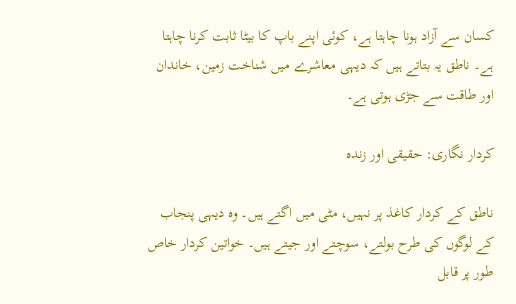کسان سے آزاد ہونا چاہتا ہے، کوئی اپنے باپ کا بیٹا ثابت کرنا چاہتا ہے۔ ناطق یہ بتاتے ہیں کہ دیہی معاشرے میں شناخت زمین، خاندان اور طاقت سے جڑی ہوتی ہے۔

کردار نگاری: حقیقی اور زندہ

ناطق کے کردار کاغذ پر نہیں، مٹی میں اگتے ہیں۔ وہ دیہی پنجاب کے لوگوں کی طرح بولتے، سوچتے اور جیتے ہیں۔ خواتین کردار خاص طور پر قابل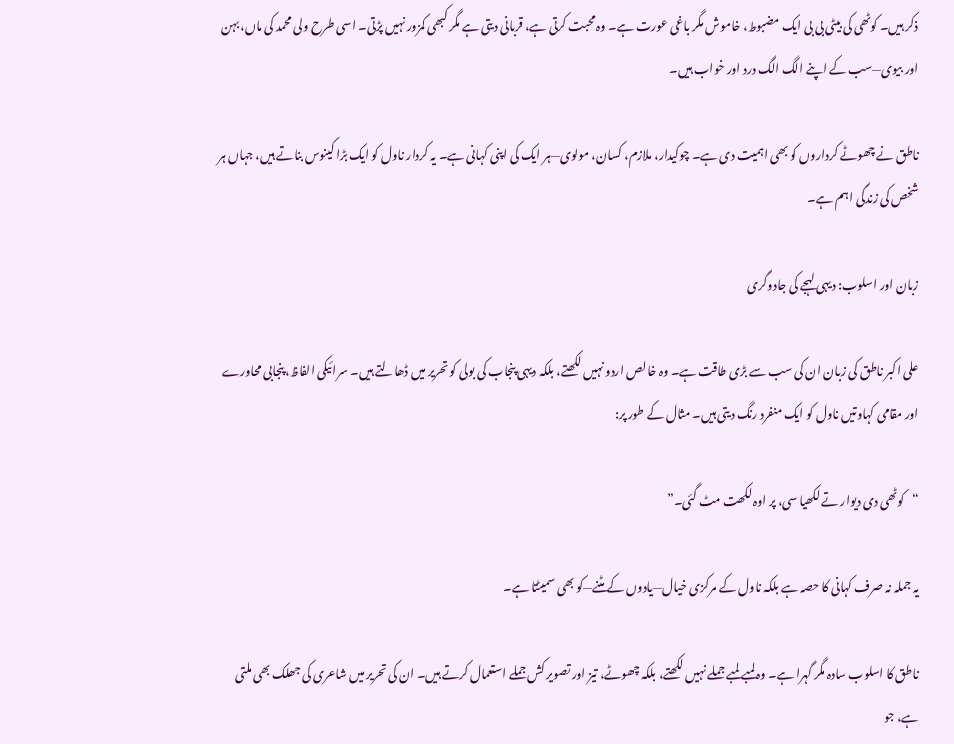ذکر ہیں۔ کوٹھی کی بیٹی بی بی ایک مضبوط، خاموش مگر باغی عورت ہے۔ وہ محبت کرتی ہے، قربانی دیتی ہے مگر کبھی کمزور نہیں پڑتی۔ اسی طرح ولی محمد کی ماں، بہن اور بیوی—سب کے اپنے الگ الگ درد اور خواب ہیں۔

ناطق نے چھوٹے کرداروں کو بھی اہمیت دی ہے۔ چوکیدار، ملازم، کسان، مولوی—ہر ایک کی اپنی کہانی ہے۔ یہ کردار ناول کو ایک بڑا کینوس بناتے ہیں، جہاں ہر شخص کی زندگی اہم ہے۔

زبان اور اسلوب: دیہی لہجے کی جادوگری

علی اکبر ناطق کی زبان ان کی سب سے بڑی طاقت ہے۔ وہ خالص اردو نہیں لکھتے، بلکہ دیہی پنجاب کی بولی کو تحریر میں ڈھالتے ہیں۔ سرائیکی الفاظ، پنجابی محاورے اور مقامی کہاوتیں ناول کو ایک منفرد رنگ دیتی ہیں۔ مثال کے طور پر:

“کوٹھی دی دیوار تے لکھیا سی، پر اوہ لکھت مٹ گئی۔”

یہ جملہ نہ صرف کہانی کا حصہ ہے بلکہ ناول کے مرکزی خیال—یادوں کے مٹنے—کو بھی سمیٹتا ہے۔

ناطق کا اسلوب سادہ مگر گہرا ہے۔ وہ لمبے لمبے جملے نہیں لکھتے، بلکہ چھوٹے، تیز اور تصویر کش جملے استعمال کرتے ہیں۔ ان کی تحریر میں شاعری کی جھلک بھی ملتی ہے، جو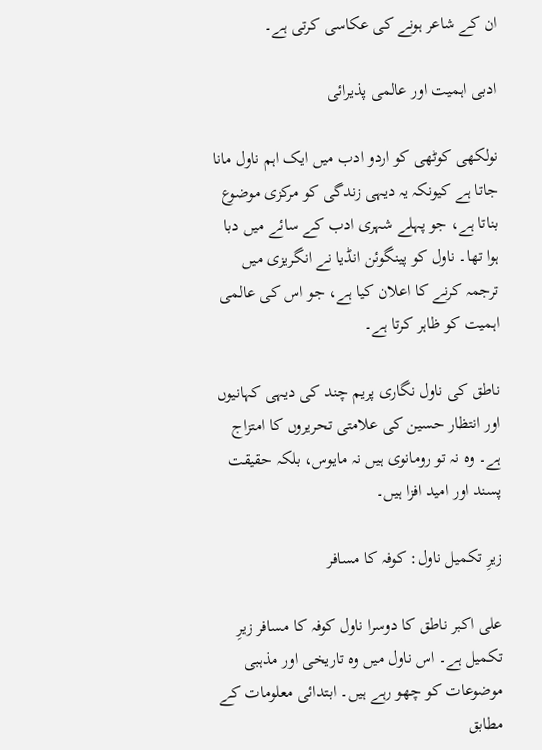ان کے شاعر ہونے کی عکاسی کرتی ہے۔

ادبی اہمیت اور عالمی پذیرائی

نولکھی کوٹھی کو اردو ادب میں ایک اہم ناول مانا جاتا ہے کیونکہ یہ دیہی زندگی کو مرکزی موضوع بناتا ہے، جو پہلے شہری ادب کے سائے میں دبا ہوا تھا۔ ناول کو پینگوئن انڈیا نے انگریزی میں ترجمہ کرنے کا اعلان کیا ہے، جو اس کی عالمی اہمیت کو ظاہر کرتا ہے۔

ناطق کی ناول نگاری پریم چند کی دیہی کہانیوں اور انتظار حسین کی علامتی تحریروں کا امتزاج ہے۔ وہ نہ تو رومانوی ہیں نہ مایوس، بلکہ حقیقت پسند اور امید افزا ہیں۔

زیرِ تکمیل ناول: کوفہ کا مسافر

علی اکبر ناطق کا دوسرا ناول کوفہ کا مسافر زیرِ تکمیل ہے۔ اس ناول میں وہ تاریخی اور مذہبی موضوعات کو چھو رہے ہیں۔ ابتدائی معلومات کے مطابق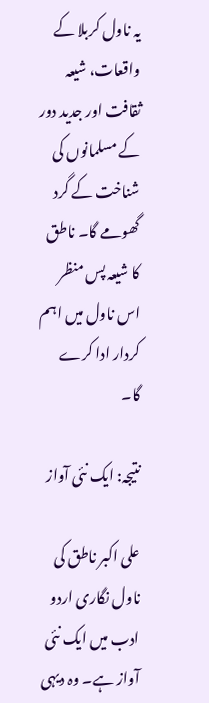یہ ناول کربلا کے واقعات، شیعہ ثقافت اور جدید دور کے مسلمانوں کی شناخت کے گرد گھومے گا۔ ناطق کا شیعہ پس منظر اس ناول میں اہم کردار ادا کرے گا۔

نتیجہ: ایک نئی آواز

علی اکبر ناطق کی ناول نگاری اردو ادب میں ایک نئی آواز ہے۔ وہ دیہی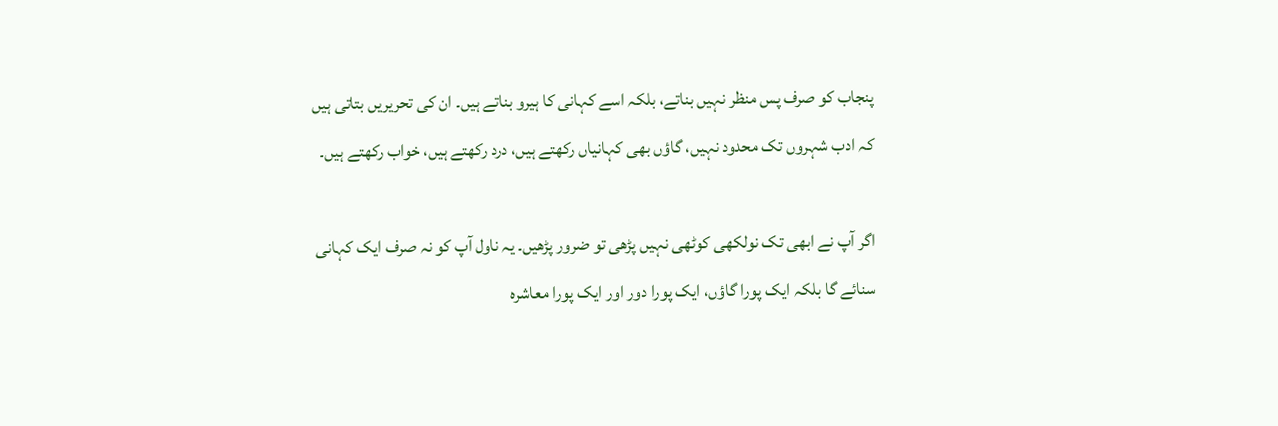پنجاب کو صرف پس منظر نہیں بناتے، بلکہ اسے کہانی کا ہیرو بناتے ہیں۔ ان کی تحریریں بتاتی ہیں کہ ادب شہروں تک محدود نہیں، گاؤں بھی کہانیاں رکھتے ہیں، درد رکھتے ہیں، خواب رکھتے ہیں۔

اگر آپ نے ابھی تک نولکھی کوٹھی نہیں پڑھی تو ضرور پڑھیں۔ یہ ناول آپ کو نہ صرف ایک کہانی سنائے گا بلکہ ایک پورا گاؤں، ایک پورا دور اور ایک پورا معاشرہ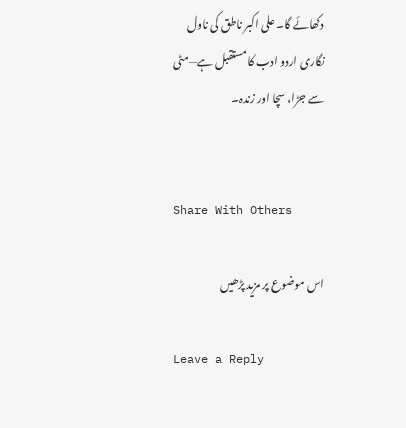دکھائے گا۔ علی اکبر ناطق کی ناول نگاری اردو ادب کا مستقبل ہے—مٹی سے جڑا، سچا اور زندہ۔


Share With Others

اس موضوع پر مزید پڑھیں

Leave a Reply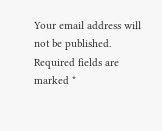Your email address will not be published. Required fields are marked *